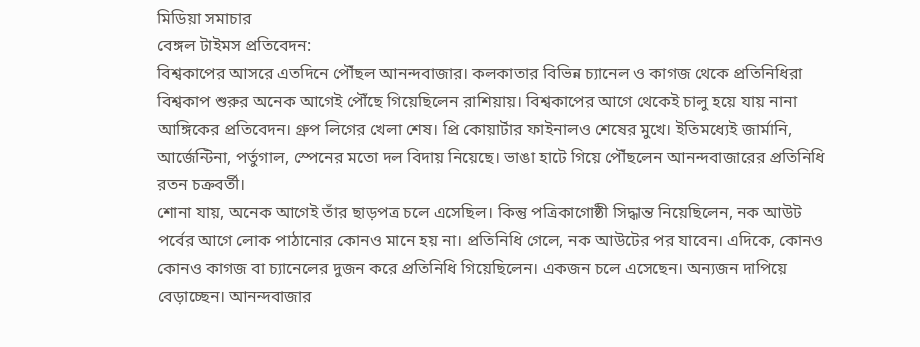মিডিয়া সমাচার
বেঙ্গল টাইমস প্রতিবেদন:
বিশ্বকাপের আসরে এতদিনে পৌঁছল আনন্দবাজার। কলকাতার বিভিন্ন চ্যানেল ও কাগজ থেকে প্রতিনিধিরা বিশ্বকাপ শুরুর অনেক আগেই পৌঁছে গিয়েছিলেন রাশিয়ায়। বিশ্বকাপের আগে থেকেই চালু হয়ে যায় নানা আঙ্গিকের প্রতিবেদন। গ্রুপ লিগের খেলা শেষ। প্রি কোয়ার্টার ফাইনালও শেষের মুখে। ইতিমধ্যেই জার্মানি, আর্জেন্টিনা, পর্তুগাল, স্পেনের মতো দল বিদায় নিয়েছে। ভাঙা হাটে গিয়ে পৌঁছলেন আনন্দবাজারের প্রতিনিধি রতন চক্রবর্তী।
শোনা যায়, অনেক আগেই তাঁর ছাড়পত্র চলে এসেছিল। কিন্তু পত্রিকাগোষ্ঠী সিদ্ধান্ত নিয়েছিলেন, নক আউট পর্বের আগে লোক পাঠানোর কোনও মানে হয় না। প্রতিনিধি গেলে, নক আউটের পর যাবেন। এদিকে, কোনও কোনও কাগজ বা চ্যানেলের দুজন করে প্রতিনিধি গিয়েছিলেন। একজন চলে এসেছেন। অন্যজন দাপিয়ে বেড়াচ্ছেন। আনন্দবাজার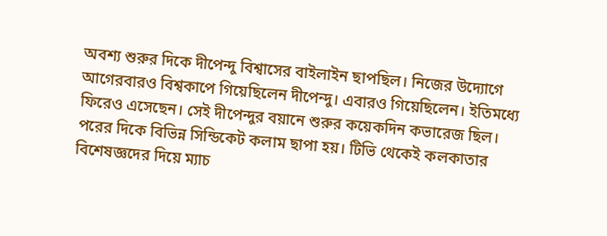অবশ্য শুরুর দিকে দীপেন্দু বিশ্বাসের বাইলাইন ছাপছিল। নিজের উদ্যোগে আগেরবারও বিশ্বকাপে গিয়েছিলেন দীপেন্দু। এবারও গিয়েছিলেন। ইতিমধ্যে ফিরেও এসেছেন। সেই দীপেন্দুর বয়ানে শুরুর কয়েকদিন কভারেজ ছিল। পরের দিকে বিভিন্ন সিন্ডিকেট কলাম ছাপা হয়। টিভি থেকেই কলকাতার বিশেষজ্ঞদের দিয়ে ম্যাচ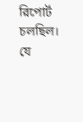রিপোর্ট চলছিল। যে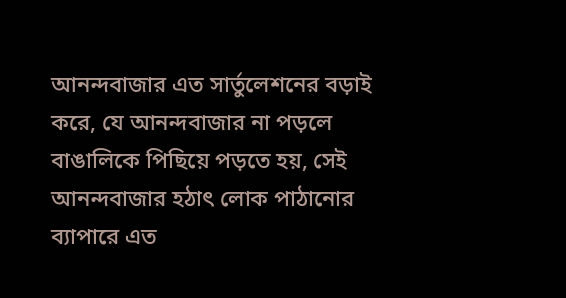আনন্দবাজার এত সার্তুলেশনের বড়াই করে, যে আনন্দবাজার না পড়লে বাঙালিকে পিছিয়ে পড়তে হয়, সেই আনন্দবাজার হঠাৎ লোক পাঠানোর ব্যাপারে এত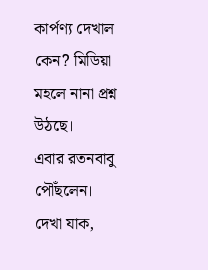কার্পণ্য দেখাল কেন? মিডিয়া মহলে নানা প্রশ্ন উঠছে।
এবার রতনবাবু পৌঁছলেন। দেখা যাক,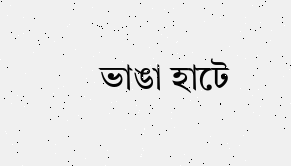ভাঙা হাটে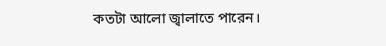কতটা আলো জ্বালাতে পারেন।